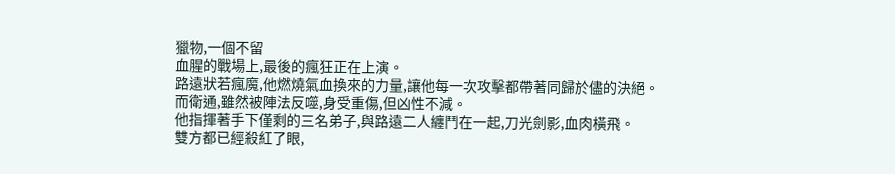獵物,一個不留
血腥的戰場上,最後的瘋狂正在上演。
路遠狀若瘋魔,他燃燒氣血換來的力量,讓他每一次攻擊都帶著同歸於儘的決絕。
而衛通,雖然被陣法反噬,身受重傷,但凶性不減。
他指揮著手下僅剩的三名弟子,與路遠二人纏鬥在一起,刀光劍影,血肉橫飛。
雙方都已經殺紅了眼,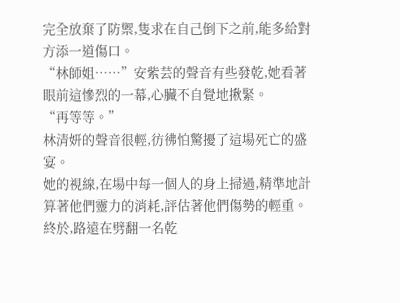完全放棄了防禦,隻求在自己倒下之前,能多給對方添一道傷口。
“林師姐……”安紫芸的聲音有些發乾,她看著眼前這慘烈的一幕,心臟不自覺地揪緊。
“再等等。”
林清妍的聲音很輕,彷彿怕驚擾了這場死亡的盛宴。
她的視線,在場中每一個人的身上掃過,精準地計算著他們靈力的消耗,評估著他們傷勢的輕重。
終於,路遠在劈翻一名乾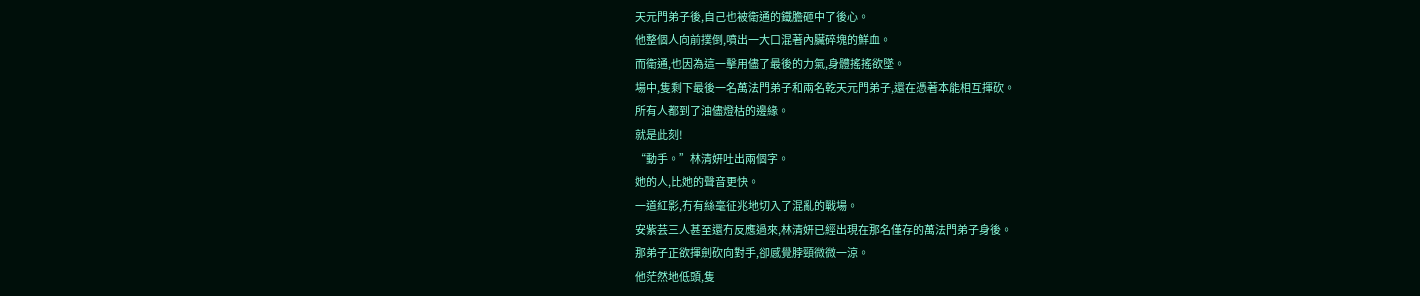天元門弟子後,自己也被衛通的鐵膽砸中了後心。
他整個人向前撲倒,噴出一大口混著內臟碎塊的鮮血。
而衛通,也因為這一擊用儘了最後的力氣,身體搖搖欲墜。
場中,隻剩下最後一名萬法門弟子和兩名乾天元門弟子,還在憑著本能相互揮砍。
所有人都到了油儘燈枯的邊緣。
就是此刻!
“動手。”林清妍吐出兩個字。
她的人,比她的聲音更快。
一道紅影,冇有絲毫征兆地切入了混亂的戰場。
安紫芸三人甚至還冇反應過來,林清妍已經出現在那名僅存的萬法門弟子身後。
那弟子正欲揮劍砍向對手,卻感覺脖頸微微一涼。
他茫然地低頭,隻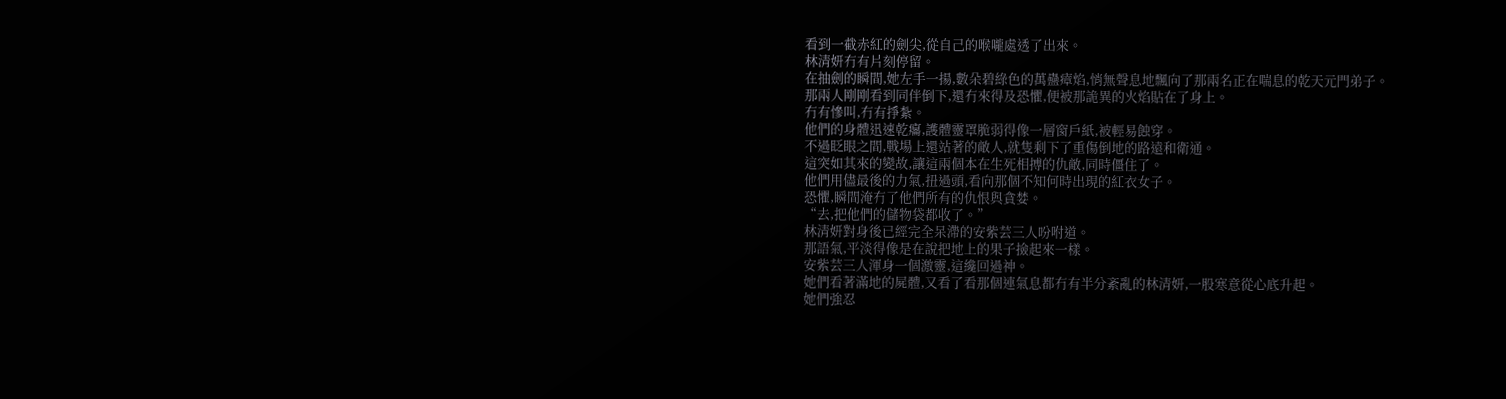看到一截赤紅的劍尖,從自己的喉嚨處透了出來。
林清妍冇有片刻停留。
在抽劍的瞬間,她左手一揚,數朵碧綠色的萬蠱瘴焰,悄無聲息地飄向了那兩名正在喘息的乾天元門弟子。
那兩人剛剛看到同伴倒下,還冇來得及恐懼,便被那詭異的火焰貼在了身上。
冇有慘叫,冇有掙紮。
他們的身體迅速乾癟,護體靈罩脆弱得像一層窗戶紙,被輕易蝕穿。
不過眨眼之間,戰場上還站著的敵人,就隻剩下了重傷倒地的路遠和衛通。
這突如其來的變故,讓這兩個本在生死相搏的仇敵,同時僵住了。
他們用儘最後的力氣,扭過頭,看向那個不知何時出現的紅衣女子。
恐懼,瞬間淹冇了他們所有的仇恨與貪婪。
“去,把他們的儲物袋都收了。”
林清妍對身後已經完全呆滯的安紫芸三人吩咐道。
那語氣,平淡得像是在說把地上的果子撿起來一樣。
安紫芸三人渾身一個激靈,這纔回過神。
她們看著滿地的屍體,又看了看那個連氣息都冇有半分紊亂的林清妍,一股寒意從心底升起。
她們強忍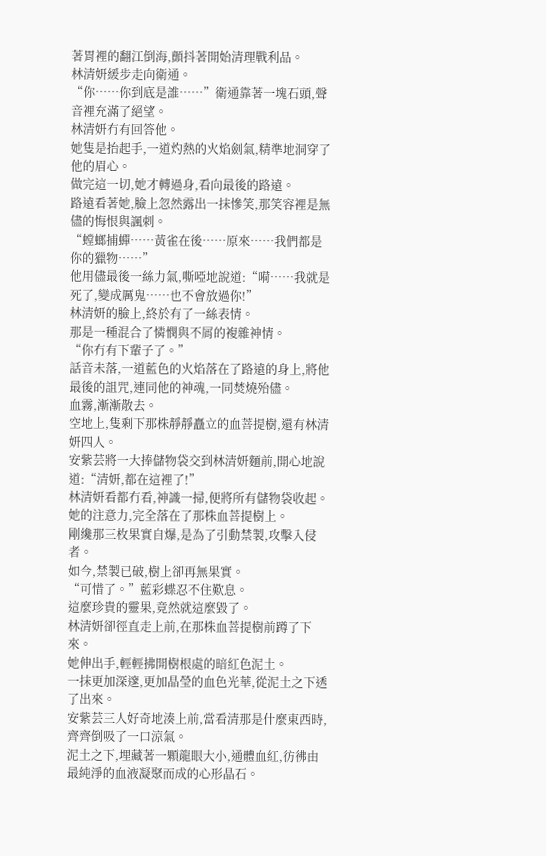著胃裡的翻江倒海,顫抖著開始清理戰利品。
林清妍緩步走向衛通。
“你……你到底是誰……”衛通靠著一塊石頭,聲音裡充滿了絕望。
林清妍冇有回答他。
她隻是抬起手,一道灼熱的火焰劍氣,精準地洞穿了他的眉心。
做完這一切,她才轉過身,看向最後的路遠。
路遠看著她,臉上忽然露出一抹慘笑,那笑容裡是無儘的悔恨與諷刺。
“螳螂捕蟬……黃雀在後……原來……我們都是你的獵物……”
他用儘最後一絲力氣,嘶啞地說道:“嗬……我就是死了,變成厲鬼……也不會放過你!”
林清妍的臉上,終於有了一絲表情。
那是一種混合了憐憫與不屑的複雜神情。
“你冇有下輩子了。”
話音未落,一道藍色的火焰落在了路遠的身上,將他最後的詛咒,連同他的神魂,一同焚燒殆儘。
血霧,漸漸散去。
空地上,隻剩下那株靜靜矗立的血菩提樹,還有林清妍四人。
安紫芸將一大捧儲物袋交到林清妍麵前,開心地說道:“清妍,都在這裡了!”
林清妍看都冇看,神識一掃,便將所有儲物袋收起。
她的注意力,完全落在了那株血菩提樹上。
剛纔那三枚果實自爆,是為了引動禁製,攻擊入侵者。
如今,禁製已破,樹上卻再無果實。
“可惜了。”藍彩蝶忍不住歎息。
這麼珍貴的靈果,竟然就這麼毀了。
林清妍卻徑直走上前,在那株血菩提樹前蹲了下來。
她伸出手,輕輕拂開樹根處的暗紅色泥土。
一抹更加深邃,更加晶瑩的血色光華,從泥土之下透了出來。
安紫芸三人好奇地湊上前,當看清那是什麼東西時,齊齊倒吸了一口涼氣。
泥土之下,埋藏著一顆龍眼大小,通體血紅,彷彿由最純淨的血液凝聚而成的心形晶石。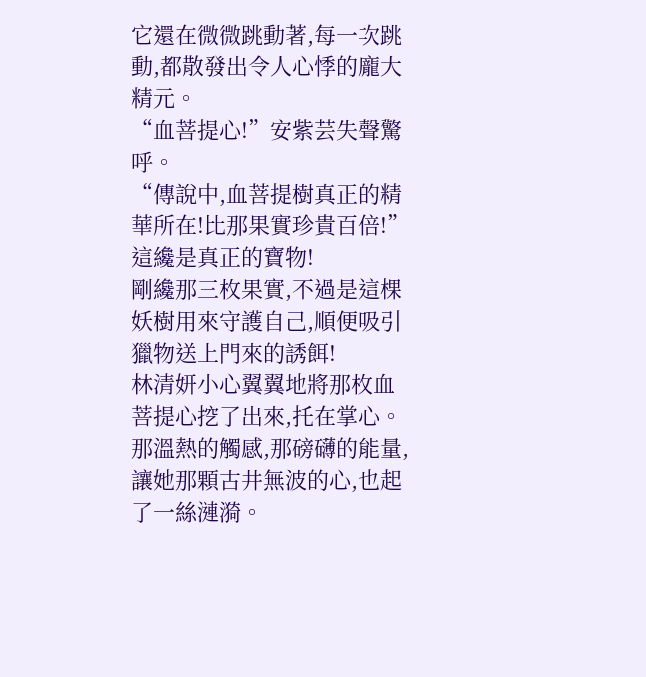它還在微微跳動著,每一次跳動,都散發出令人心悸的龐大精元。
“血菩提心!”安紫芸失聲驚呼。
“傳說中,血菩提樹真正的精華所在!比那果實珍貴百倍!”
這纔是真正的寶物!
剛纔那三枚果實,不過是這棵妖樹用來守護自己,順便吸引獵物送上門來的誘餌!
林清妍小心翼翼地將那枚血菩提心挖了出來,托在掌心。
那溫熱的觸感,那磅礴的能量,讓她那顆古井無波的心,也起了一絲漣漪。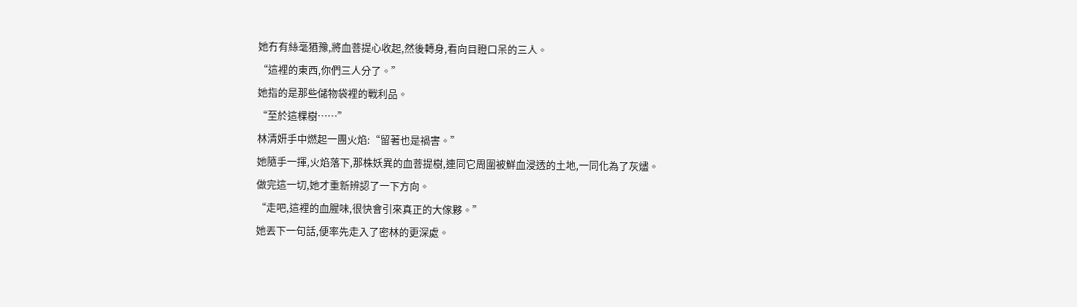她冇有絲毫猶豫,將血菩提心收起,然後轉身,看向目瞪口呆的三人。
“這裡的東西,你們三人分了。”
她指的是那些儲物袋裡的戰利品。
“至於這棵樹……”
林清妍手中燃起一團火焰:“留著也是禍害。”
她隨手一揮,火焰落下,那株妖異的血菩提樹,連同它周圍被鮮血浸透的土地,一同化為了灰燼。
做完這一切,她才重新辨認了一下方向。
“走吧,這裡的血腥味,很快會引來真正的大傢夥。”
她丟下一句話,便率先走入了密林的更深處。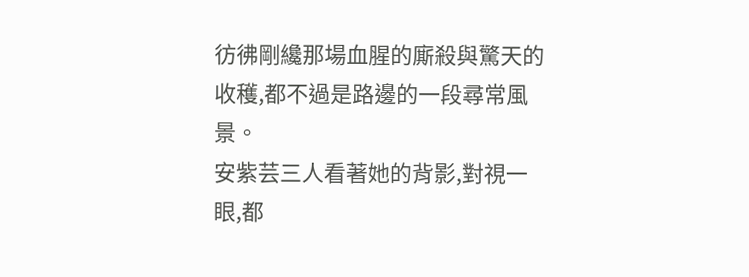彷彿剛纔那場血腥的廝殺與驚天的收穫,都不過是路邊的一段尋常風景。
安紫芸三人看著她的背影,對視一眼,都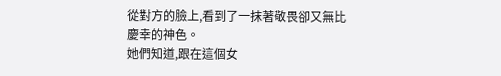從對方的臉上,看到了一抹著敬畏卻又無比慶幸的神色。
她們知道,跟在這個女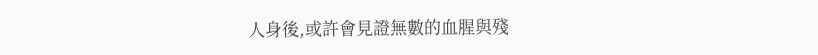人身後,或許會見證無數的血腥與殘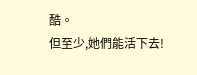酷。
但至少,她們能活下去!